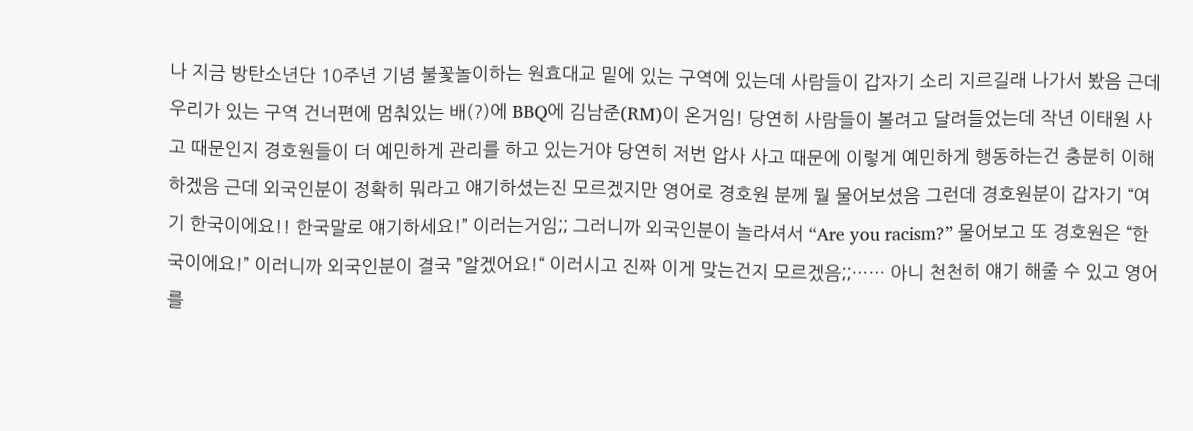나 지금 방탄소년단 10주년 기념 불꽃놀이하는 원효대교 밑에 있는 구역에 있는데 사람들이 갑자기 소리 지르길래 나가서 봤음 근데 우리가 있는 구역 건너편에 멈춰있는 배(?)에 BBQ에 김남준(RM)이 온거임! 당연히 사람들이 볼려고 달려들었는데 작년 이태원 사고 때문인지 경호원들이 더 예민하게 관리를 하고 있는거야 당연히 저번 압사 사고 때문에 이렇게 예민하게 행동하는건 충분히 이해하겠음 근데 외국인분이 정확히 뭐라고 얘기하셨는진 모르겠지만 영어로 경호원 분께 뭘 물어보셨음 그런데 경호원분이 갑자기 “여기 한국이에요!! 한국말로 얘기하세요!” 이러는거임;; 그러니까 외국인분이 놀라셔서 “Are you racism?” 물어보고 또 경호원은 “한국이에요!” 이러니까 외국인분이 결국 ”알겠어요!“ 이러시고 진짜 이게 맞는건지 모르겠음;;…… 아니 천천히 얘기 해줄 수 있고 영어를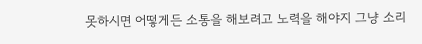못하시면 어떻게든 소통을 해보려고 노력을 해야지 그냥 소리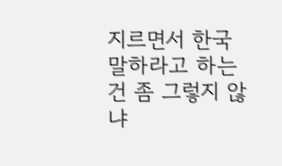지르면서 한국말하라고 하는건 좀 그렇지 않냐